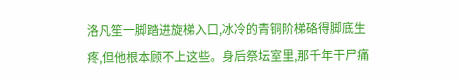洛凡笙一脚踏进旋梯入口,冰冷的青铜阶梯硌得脚底生疼,但他根本顾不上这些。身后祭坛室里,那千年干尸痛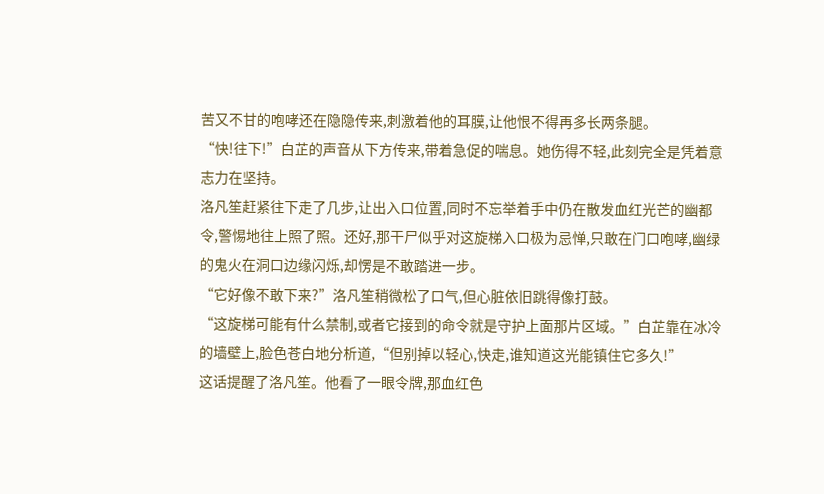苦又不甘的咆哮还在隐隐传来,刺激着他的耳膜,让他恨不得再多长两条腿。
“快!往下!”白芷的声音从下方传来,带着急促的喘息。她伤得不轻,此刻完全是凭着意志力在坚持。
洛凡笙赶紧往下走了几步,让出入口位置,同时不忘举着手中仍在散发血红光芒的幽都令,警惕地往上照了照。还好,那干尸似乎对这旋梯入口极为忌惮,只敢在门口咆哮,幽绿的鬼火在洞口边缘闪烁,却愣是不敢踏进一步。
“它好像不敢下来?”洛凡笙稍微松了口气,但心脏依旧跳得像打鼓。
“这旋梯可能有什么禁制,或者它接到的命令就是守护上面那片区域。”白芷靠在冰冷的墙壁上,脸色苍白地分析道,“但别掉以轻心,快走,谁知道这光能镇住它多久!”
这话提醒了洛凡笙。他看了一眼令牌,那血红色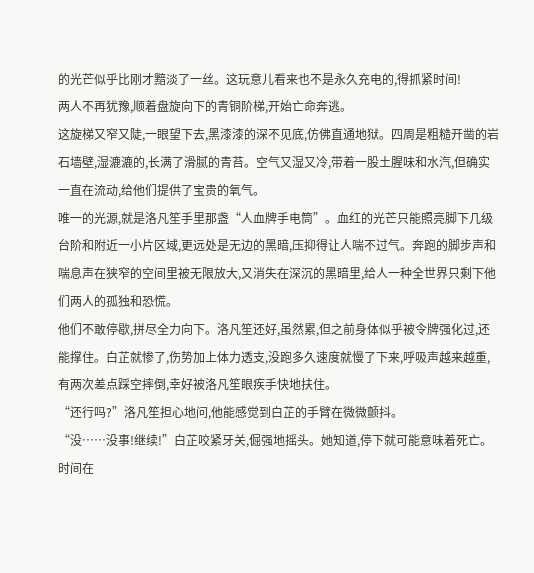的光芒似乎比刚才黯淡了一丝。这玩意儿看来也不是永久充电的,得抓紧时间!
两人不再犹豫,顺着盘旋向下的青铜阶梯,开始亡命奔逃。
这旋梯又窄又陡,一眼望下去,黑漆漆的深不见底,仿佛直通地狱。四周是粗糙开凿的岩石墙壁,湿漉漉的,长满了滑腻的青苔。空气又湿又冷,带着一股土腥味和水汽,但确实一直在流动,给他们提供了宝贵的氧气。
唯一的光源,就是洛凡笙手里那盏“人血牌手电筒”。血红的光芒只能照亮脚下几级台阶和附近一小片区域,更远处是无边的黑暗,压抑得让人喘不过气。奔跑的脚步声和喘息声在狭窄的空间里被无限放大,又消失在深沉的黑暗里,给人一种全世界只剩下他们两人的孤独和恐慌。
他们不敢停歇,拼尽全力向下。洛凡笙还好,虽然累,但之前身体似乎被令牌强化过,还能撑住。白芷就惨了,伤势加上体力透支,没跑多久速度就慢了下来,呼吸声越来越重,有两次差点踩空摔倒,幸好被洛凡笙眼疾手快地扶住。
“还行吗?”洛凡笙担心地问,他能感觉到白芷的手臂在微微颤抖。
“没……没事!继续!”白芷咬紧牙关,倔强地摇头。她知道,停下就可能意味着死亡。
时间在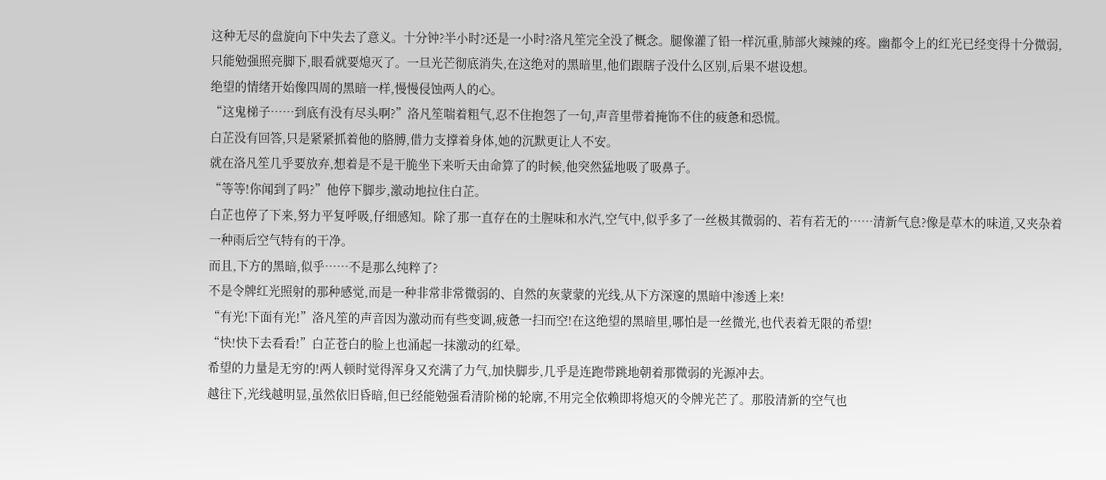这种无尽的盘旋向下中失去了意义。十分钟?半小时?还是一小时?洛凡笙完全没了概念。腿像灌了铅一样沉重,肺部火辣辣的疼。幽都令上的红光已经变得十分微弱,只能勉强照亮脚下,眼看就要熄灭了。一旦光芒彻底消失,在这绝对的黑暗里,他们跟瞎子没什么区别,后果不堪设想。
绝望的情绪开始像四周的黑暗一样,慢慢侵蚀两人的心。
“这鬼梯子……到底有没有尽头啊?”洛凡笙喘着粗气,忍不住抱怨了一句,声音里带着掩饰不住的疲惫和恐慌。
白芷没有回答,只是紧紧抓着他的胳膊,借力支撑着身体,她的沉默更让人不安。
就在洛凡笙几乎要放弃,想着是不是干脆坐下来听天由命算了的时候,他突然猛地吸了吸鼻子。
“等等!你闻到了吗?”他停下脚步,激动地拉住白芷。
白芷也停了下来,努力平复呼吸,仔细感知。除了那一直存在的土腥味和水汽,空气中,似乎多了一丝极其微弱的、若有若无的……清新气息?像是草木的味道,又夹杂着一种雨后空气特有的干净。
而且,下方的黑暗,似乎……不是那么纯粹了?
不是令牌红光照射的那种感觉,而是一种非常非常微弱的、自然的灰蒙蒙的光线,从下方深邃的黑暗中渗透上来!
“有光!下面有光!”洛凡笙的声音因为激动而有些变调,疲惫一扫而空!在这绝望的黑暗里,哪怕是一丝微光,也代表着无限的希望!
“快!快下去看看!”白芷苍白的脸上也涌起一抹激动的红晕。
希望的力量是无穷的!两人顿时觉得浑身又充满了力气,加快脚步,几乎是连跑带跳地朝着那微弱的光源冲去。
越往下,光线越明显,虽然依旧昏暗,但已经能勉强看清阶梯的轮廓,不用完全依赖即将熄灭的令牌光芒了。那股清新的空气也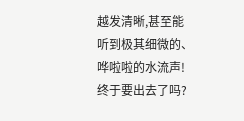越发清晰,甚至能听到极其细微的、哗啦啦的水流声!
终于要出去了吗?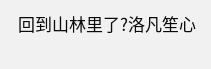回到山林里了?洛凡笙心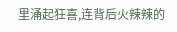里涌起狂喜,连背后火辣辣的